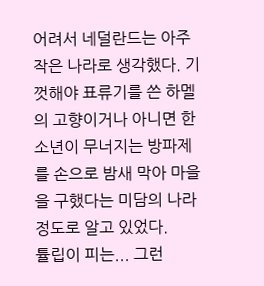어려서 네덜란드는 아주 작은 나라로 생각했다. 기껏해야 표류기를 쓴 하멜의 고향이거나 아니면 한 소년이 무너지는 방파제를 손으로 밤새 막아 마을을 구했다는 미담의 나라 정도로 알고 있었다.
튤립이 피는... 그런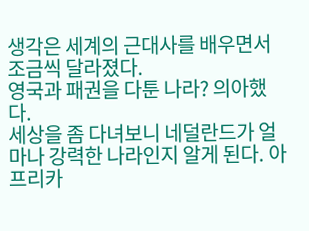생각은 세계의 근대사를 배우면서 조금씩 달라졌다.
영국과 패권을 다툰 나라? 의아했다.
세상을 좀 다녀보니 네덜란드가 얼마나 강력한 나라인지 알게 된다. 아프리카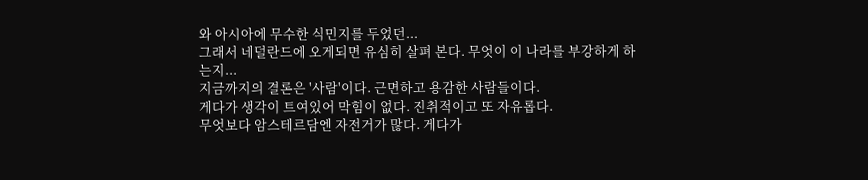와 아시아에 무수한 식민지를 두었던...
그래서 네덜란드에 오게되면 유심히 살펴 본다. 무엇이 이 나라를 부강하게 하는지...
지금까지의 결론은 '사람'이다. 근면하고 용감한 사람들이다.
게다가 생각이 트여있어 막힘이 없다. 진취적이고 또 자유롭다.
무엇보다 암스테르담엔 자전거가 많다. 게다가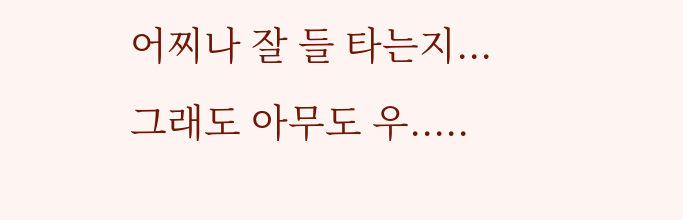어찌나 잘 들 타는지...
그래도 아무도 우.....